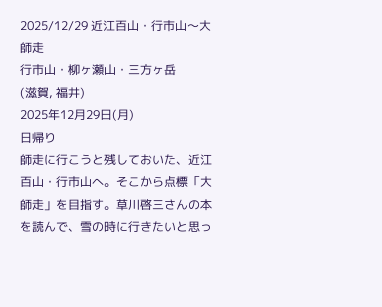2025/12/29 近江百山・行市山〜大師走
行市山・柳ヶ瀬山・三方ヶ岳
(滋賀, 福井)
2025年12月29日(月)
日帰り
師走に行こうと残しておいた、近江百山・行市山へ。そこから点標「大師走」を目指す。草川啓三さんの本を読んで、雪の時に行きたいと思っ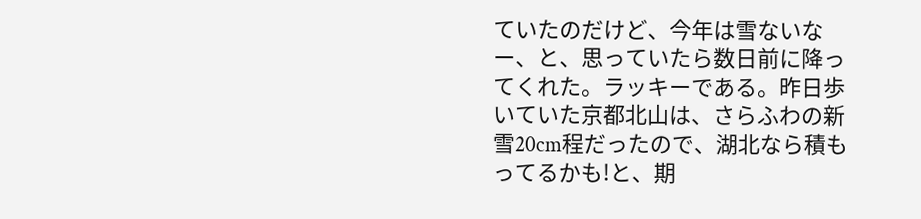ていたのだけど、今年は雪ないなー、と、思っていたら数日前に降ってくれた。ラッキーである。昨日歩いていた京都北山は、さらふわの新雪20cm程だったので、湖北なら積もってるかも!と、期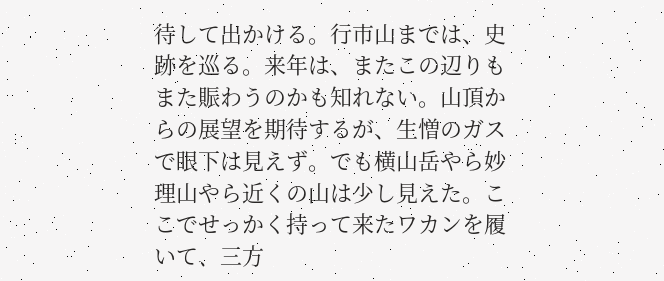待して出かける。行市山までは、史跡を巡る。来年は、またこの辺りもまた賑わうのかも知れない。山頂からの展望を期待するが、生憎のガスで眼下は見えず。でも横山岳やら妙理山やら近くの山は少し見えた。ここでせっかく持って来たワカンを履いて、三方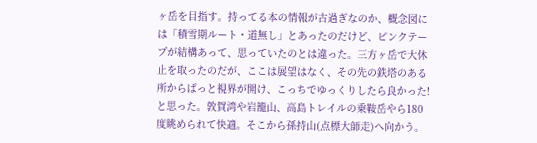ヶ岳を目指す。持ってる本の情報が古過ぎなのか、概念図には「積雪期ルート・道無し」とあったのだけど、ピンクテープが結構あって、思っていたのとは違った。三方ヶ岳で大休止を取ったのだが、ここは展望はなく、その先の鉄塔のある所からぱっと視界が開け、こっちでゆっくりしたら良かった!と思った。敦賀湾や岩籠山、高島トレイルの乗鞍岳やら180度眺められて快適。そこから孫持山(点標大師走)へ向かう。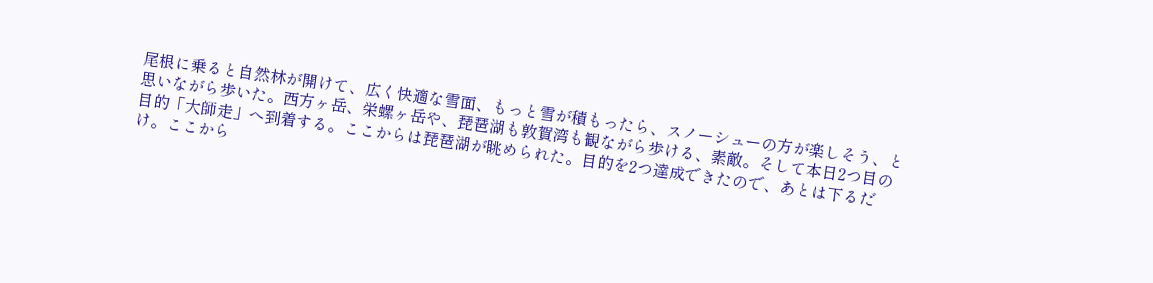尾根に乗ると自然林が開けて、広く快適な雪面、もっと雪が積もったら、スノーシューの方が楽しそう、と思いながら歩いた。西方ヶ岳、栄螺ヶ岳や、琵琶湖も敦賀湾も観ながら歩ける、素敵。そして本日2つ目の目的「大師走」へ到着する。ここからは琵琶湖が眺められた。目的を2つ達成できたので、あとは下るだけ。ここから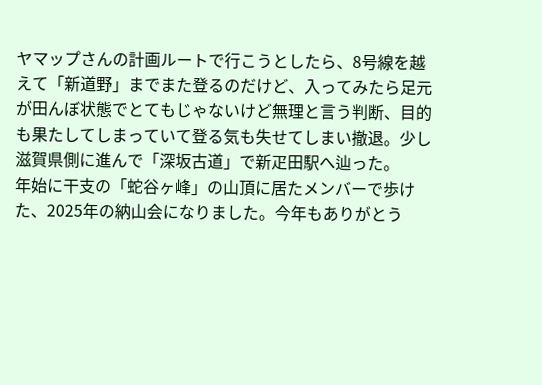ヤマップさんの計画ルートで行こうとしたら、8号線を越えて「新道野」までまた登るのだけど、入ってみたら足元が田んぼ状態でとてもじゃないけど無理と言う判断、目的も果たしてしまっていて登る気も失せてしまい撤退。少し滋賀県側に進んで「深坂古道」で新疋田駅へ辿った。
年始に干支の「蛇谷ヶ峰」の山頂に居たメンバーで歩けた、2025年の納山会になりました。今年もありがとう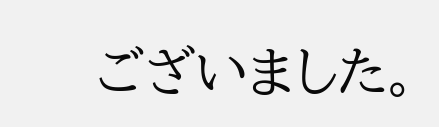ございました。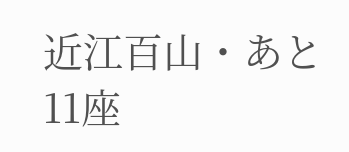近江百山・あと11座